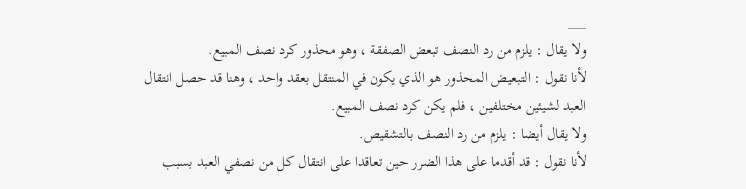___
ولا يقال : يلزم من رد النصف تبعض الصفقة ، وهو محذور كرد نصف المبيع.
لأنا نقول : التبعيض المحذور هو الذي يكون في المنتقل بعقد واحد ، وهنا قد حصل انتقال العبد لشيئين مختلفين ، فلم يكن كرد نصف المبيع.
ولا يقال أيضا : يلزم من رد النصف بالتشقيص.
لأنا نقول : قد أقدما على هذا الضرر حين تعاقدا على انتقال كل من نصفي العبد بسبب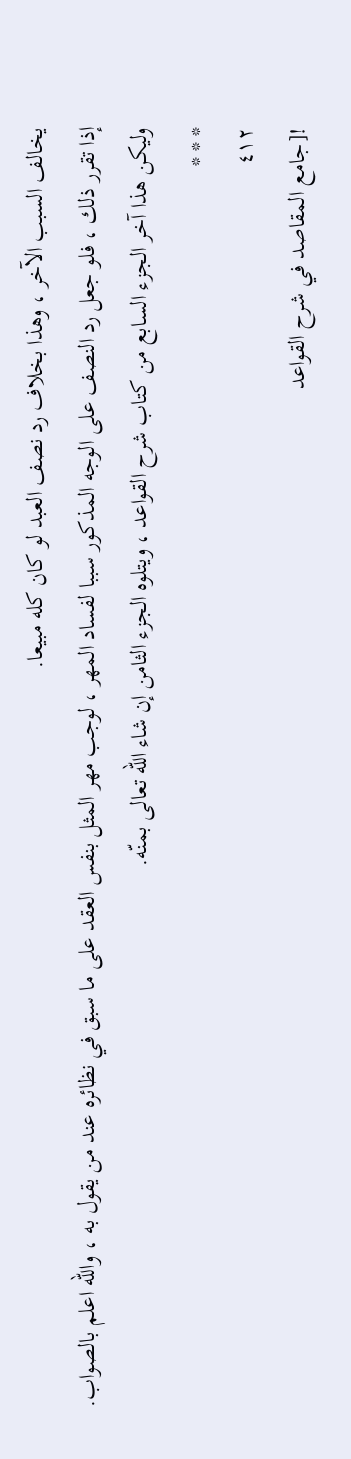يخالف السبب الآخر ، وهذا بخلاف رد نصف العبد لو كان كله مبيعا.
إذا تقرر ذلك ، فلو جعل رد النصف على الوجه المذكور سببا لفساد المهر ، لوجب مهر المثل بنفس العقد على ما سبق في نظائره عند من يقول به ، والله اعلم بالصواب.
وليكن هذا آخر الجزء السابع من كتاب شرح القواعد ، ويتلوه الجزء الثامن إن شاء الله تعالى بمنّه.
* * *
٤١٢
![جامع المقاصد في شرح القواعد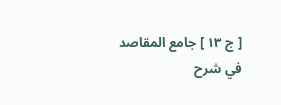[ ج ١٣ ] جامع المقاصد في شرح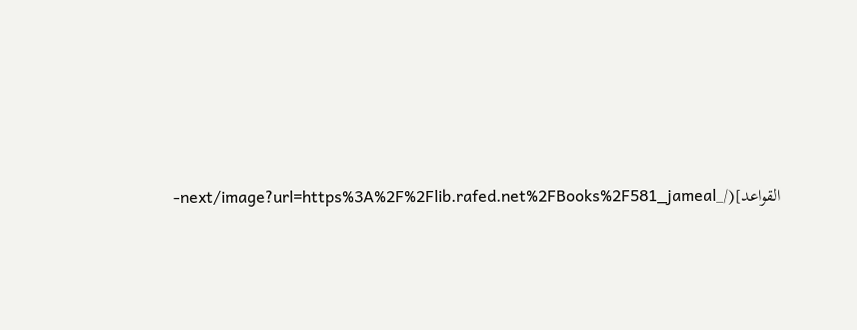القواعد](/_next/image?url=https%3A%2F%2Flib.rafed.net%2FBooks%2F581_jameal-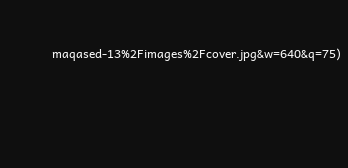maqased-13%2Fimages%2Fcover.jpg&w=640&q=75)